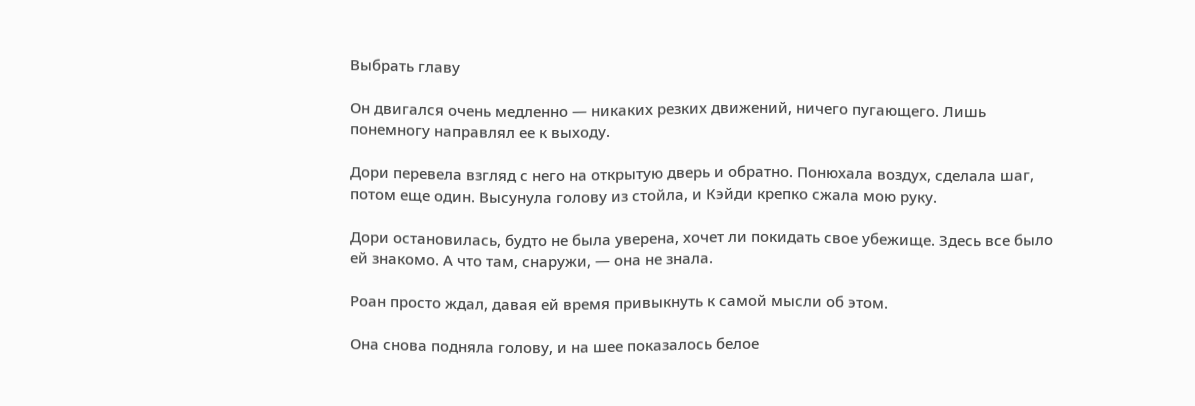Выбрать главу

Он двигался очень медленно — никаких резких движений, ничего пугающего. Лишь понемногу направлял ее к выходу.

Дори перевела взгляд с него на открытую дверь и обратно. Понюхала воздух, сделала шаг, потом еще один. Высунула голову из стойла, и Кэйди крепко сжала мою руку.

Дори остановилась, будто не была уверена, хочет ли покидать свое убежище. Здесь все было ей знакомо. А что там, снаружи, — она не знала.

Роан просто ждал, давая ей время привыкнуть к самой мысли об этом.

Она снова подняла голову, и на шее показалось белое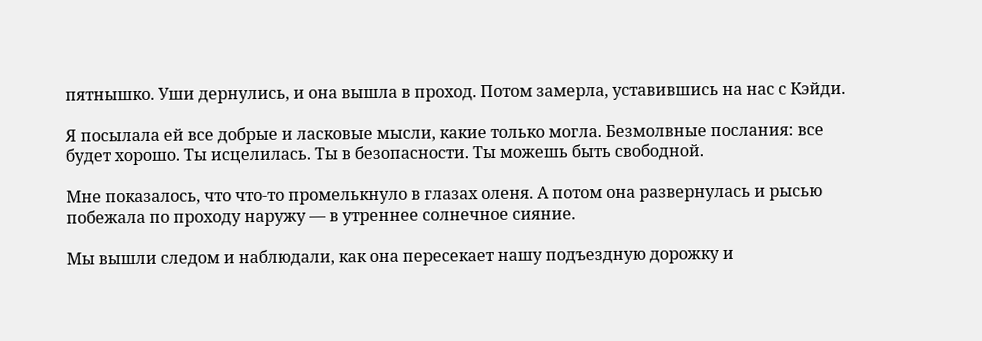пятнышко. Уши дернулись, и она вышла в проход. Потом замерла, уставившись на нас с Кэйди.

Я посылала ей все добрые и ласковые мысли, какие только могла. Безмолвные послания: все будет хорошо. Ты исцелилась. Ты в безопасности. Ты можешь быть свободной.

Мне показалось, что что-то промелькнуло в глазах оленя. А потом она развернулась и рысью побежала по проходу наружу — в утреннее солнечное сияние.

Мы вышли следом и наблюдали, как она пересекает нашу подъездную дорожку и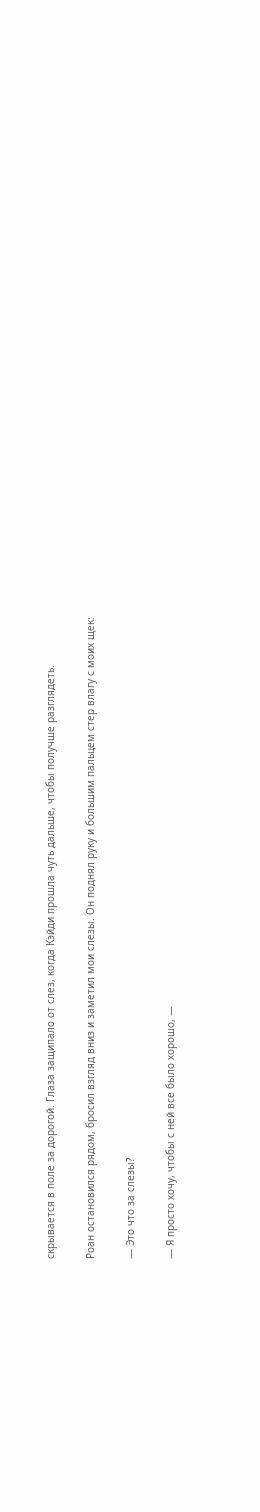скрывается в поле за дорогой. Глаза защипало от слез, когда Кэйди прошла чуть дальше, чтобы получше разглядеть.

Роан остановился рядом, бросил взгляд вниз и заметил мои слезы. Он поднял руку и большим пальцем стер влагу с моих щек:

— Это что за слезы?

— Я просто хочу, чтобы с ней все было хорошо, —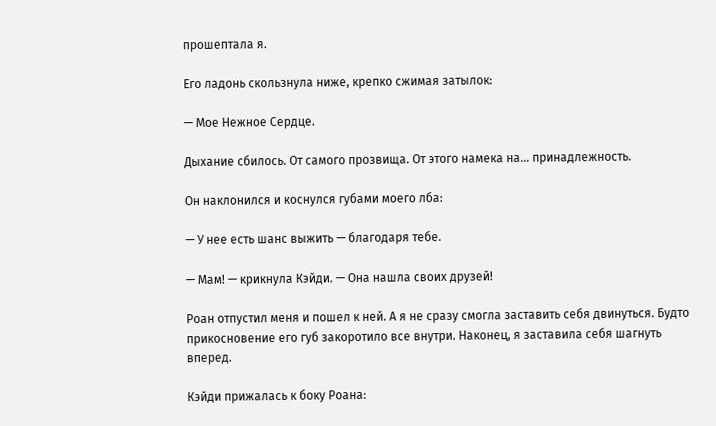прошептала я.

Его ладонь скользнула ниже, крепко сжимая затылок:

— Мое Нежное Сердце.

Дыхание сбилось. От самого прозвища. От этого намека на… принадлежность.

Он наклонился и коснулся губами моего лба:

— У нее есть шанс выжить — благодаря тебе.

— Мам! — крикнула Кэйди. — Она нашла своих друзей!

Роан отпустил меня и пошел к ней. А я не сразу смогла заставить себя двинуться. Будто прикосновение его губ закоротило все внутри. Наконец, я заставила себя шагнуть вперед.

Кэйди прижалась к боку Роана: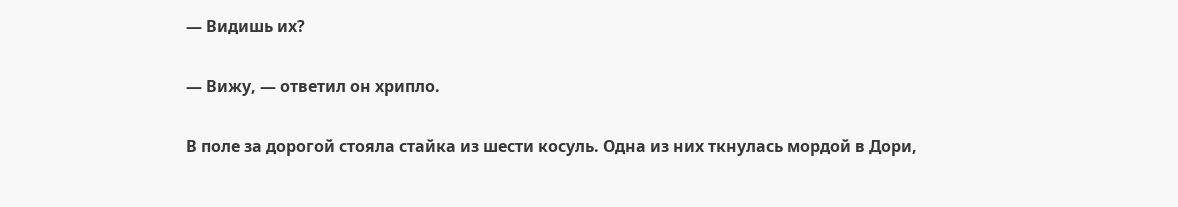— Видишь их?

— Вижу, — ответил он хрипло.

В поле за дорогой стояла стайка из шести косуль. Одна из них ткнулась мордой в Дори,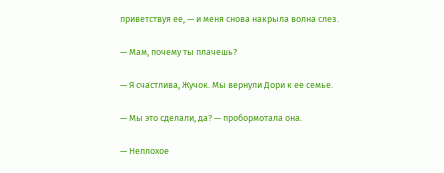приветствуя ее, — и меня снова накрыла волна слез.

— Мам, почему ты плачешь?

— Я счастлива, Жучок. Мы вернули Дори к ее семье.

— Мы это сделали, да? — пробормотала она.

— Неплохое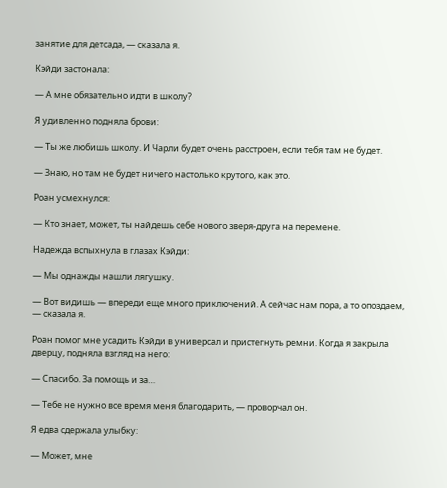занятие для детсада, — сказала я.

Кэйди застонала:

— А мне обязательно идти в школу?

Я удивленно подняла брови:

— Ты же любишь школу. И Чарли будет очень расстроен, если тебя там не будет.

— Знаю, но там не будет ничего настолько крутого, как это.

Роан усмехнулся:

— Кто знает, может, ты найдешь себе нового зверя-друга на перемене.

Надежда вспыхнула в глазах Кэйди:

— Мы однажды нашли лягушку.

— Вот видишь — впереди еще много приключений. А сейчас нам пора, а то опоздаем, — сказала я.

Роан помог мне усадить Кэйди в универсал и пристегнуть ремни. Когда я закрыла дверцу, подняла взгляд на него:

— Спасибо. За помощь и за…

— Тебе не нужно все время меня благодарить, — проворчал он.

Я едва сдержала улыбку:

— Может, мне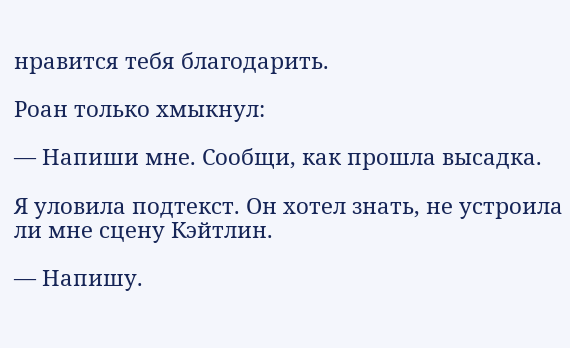нравится тебя благодарить.

Роан только хмыкнул:

— Напиши мне. Сообщи, как прошла высадка.

Я уловила подтекст. Он хотел знать, не устроила ли мне сцену Кэйтлин.

— Напишу.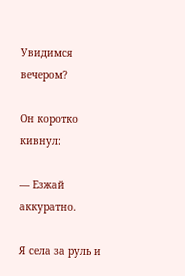Увидимся вечером?

Он коротко кивнул:

— Езжай аккуратно.

Я села за руль и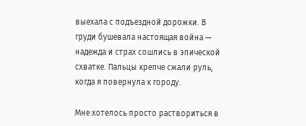выехала с подъездной дорожки. В груди бушевала настоящая война — надежда и страх сошлись в эпической схватке. Пальцы крепче сжали руль, когда я повернула к городу.

Мне хотелось просто раствориться в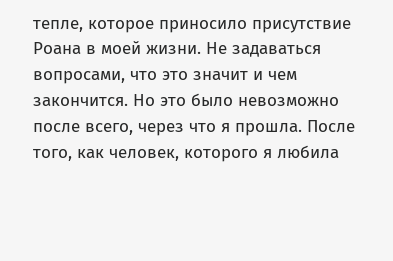тепле, которое приносило присутствие Роана в моей жизни. Не задаваться вопросами, что это значит и чем закончится. Но это было невозможно после всего, через что я прошла. После того, как человек, которого я любила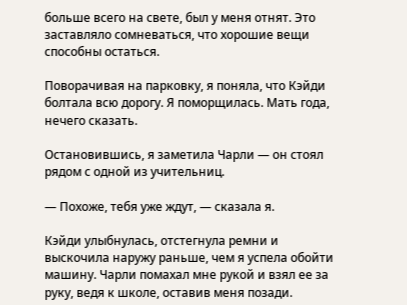больше всего на свете, был у меня отнят. Это заставляло сомневаться, что хорошие вещи способны остаться.

Поворачивая на парковку, я поняла, что Кэйди болтала всю дорогу. Я поморщилась. Мать года, нечего сказать.

Остановившись, я заметила Чарли — он стоял рядом с одной из учительниц.

— Похоже, тебя уже ждут, — сказала я.

Кэйди улыбнулась, отстегнула ремни и выскочила наружу раньше, чем я успела обойти машину. Чарли помахал мне рукой и взял ее за руку, ведя к школе, оставив меня позади.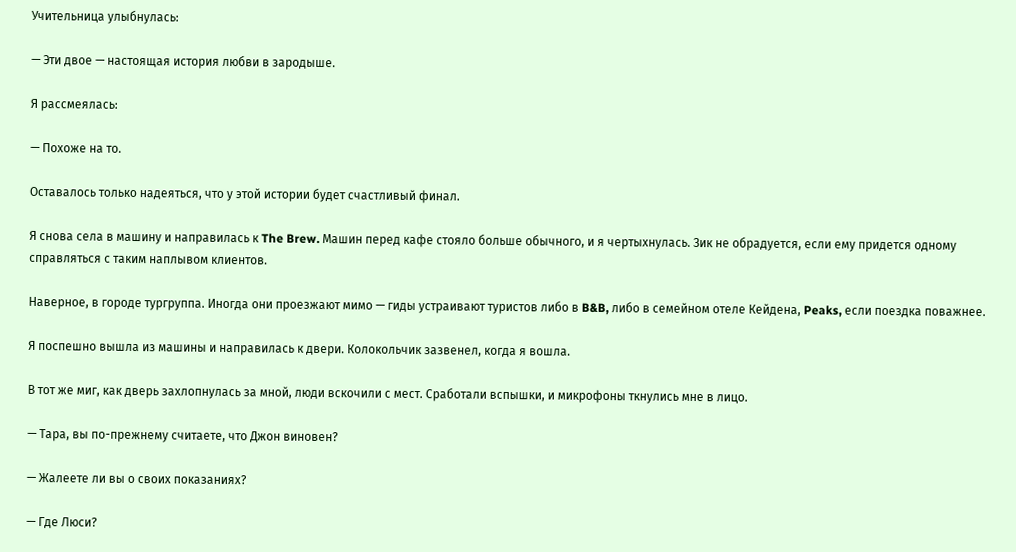Учительница улыбнулась:

— Эти двое — настоящая история любви в зародыше.

Я рассмеялась:

— Похоже на то.

Оставалось только надеяться, что у этой истории будет счастливый финал.

Я снова села в машину и направилась к The Brew. Машин перед кафе стояло больше обычного, и я чертыхнулась. Зик не обрадуется, если ему придется одному справляться с таким наплывом клиентов.

Наверное, в городе тургруппа. Иногда они проезжают мимо — гиды устраивают туристов либо в B&B, либо в семейном отеле Кейдена, Peaks, если поездка поважнее.

Я поспешно вышла из машины и направилась к двери. Колокольчик зазвенел, когда я вошла.

В тот же миг, как дверь захлопнулась за мной, люди вскочили с мест. Сработали вспышки, и микрофоны ткнулись мне в лицо.

— Тара, вы по-прежнему считаете, что Джон виновен?

— Жалеете ли вы о своих показаниях?

— Где Люси?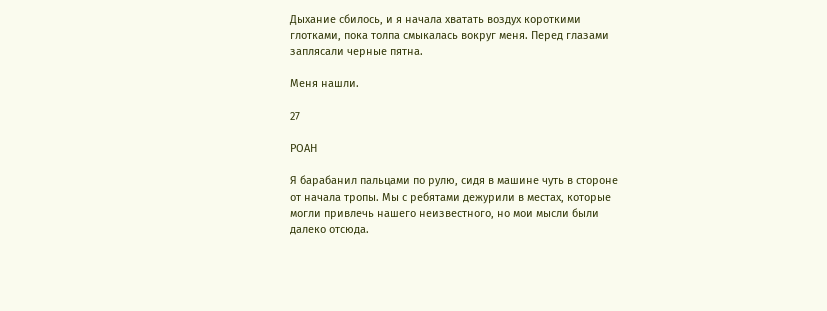Дыхание сбилось, и я начала хватать воздух короткими глотками, пока толпа смыкалась вокруг меня. Перед глазами заплясали черные пятна.

Меня нашли.

27

РОАН

Я барабанил пальцами по рулю, сидя в машине чуть в стороне от начала тропы. Мы с ребятами дежурили в местах, которые могли привлечь нашего неизвестного, но мои мысли были далеко отсюда.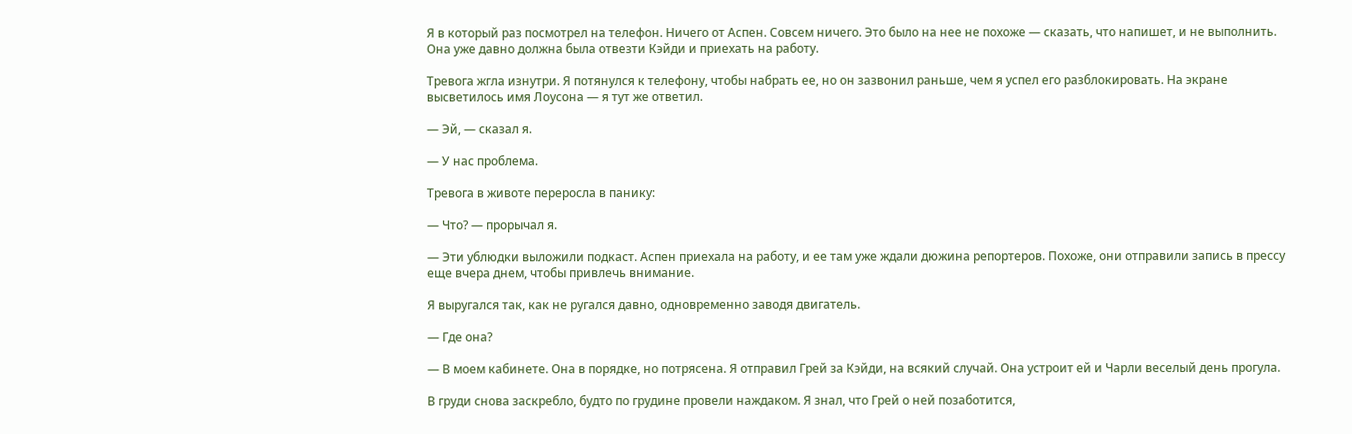Я в который раз посмотрел на телефон. Ничего от Аспен. Совсем ничего. Это было на нее не похоже — сказать, что напишет, и не выполнить. Она уже давно должна была отвезти Кэйди и приехать на работу.

Тревога жгла изнутри. Я потянулся к телефону, чтобы набрать ее, но он зазвонил раньше, чем я успел его разблокировать. На экране высветилось имя Лоусона — я тут же ответил.

— Эй, — сказал я.

— У нас проблема.

Тревога в животе переросла в панику:

— Что? — прорычал я.

— Эти ублюдки выложили подкаст. Аспен приехала на работу, и ее там уже ждали дюжина репортеров. Похоже, они отправили запись в прессу еще вчера днем, чтобы привлечь внимание.

Я выругался так, как не ругался давно, одновременно заводя двигатель.

— Где она?

— В моем кабинете. Она в порядке, но потрясена. Я отправил Грей за Кэйди, на всякий случай. Она устроит ей и Чарли веселый день прогула.

В груди снова заскребло, будто по грудине провели наждаком. Я знал, что Грей о ней позаботится,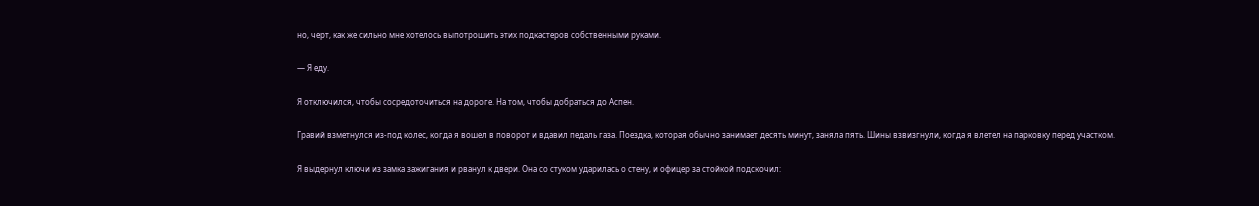но, черт, как же сильно мне хотелось выпотрошить этих подкастеров собственными руками.

— Я еду.

Я отключился, чтобы сосредоточиться на дороге. На том, чтобы добраться до Аспен.

Гравий взметнулся из-под колес, когда я вошел в поворот и вдавил педаль газа. Поездка, которая обычно занимает десять минут, заняла пять. Шины взвизгнули, когда я влетел на парковку перед участком.

Я выдернул ключи из замка зажигания и рванул к двери. Она со стуком ударилась о стену, и офицер за стойкой подскочил: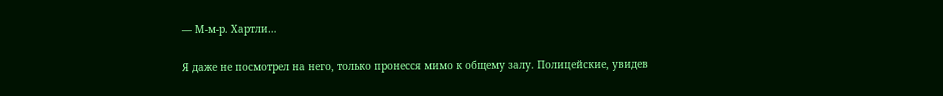— М-м-р. Хартли…

Я даже не посмотрел на него, только пронесся мимо к общему залу. Полицейские, увидев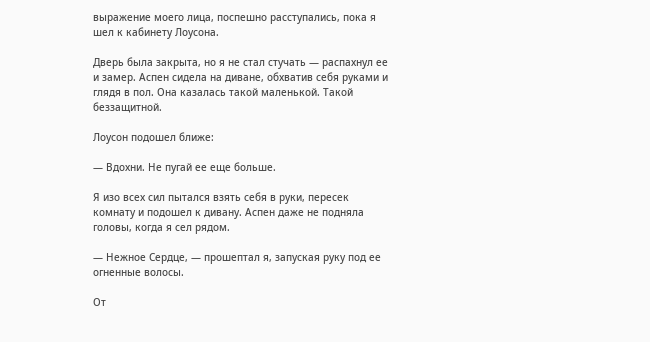выражение моего лица, поспешно расступались, пока я шел к кабинету Лоусона.

Дверь была закрыта, но я не стал стучать — распахнул ее и замер. Аспен сидела на диване, обхватив себя руками и глядя в пол. Она казалась такой маленькой. Такой беззащитной.

Лоусон подошел ближе:

— Вдохни. Не пугай ее еще больше.

Я изо всех сил пытался взять себя в руки, пересек комнату и подошел к дивану. Аспен даже не подняла головы, когда я сел рядом.

— Нежное Сердце, — прошептал я, запуская руку под ее огненные волосы.

От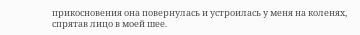прикосновения она повернулась и устроилась у меня на коленях, спрятав лицо в моей шее.